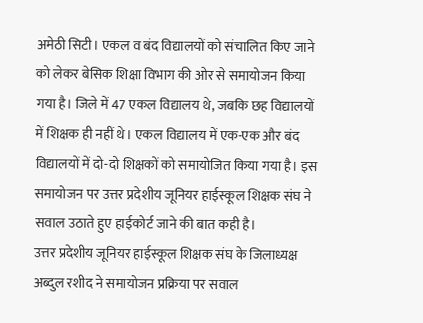अमेठी सिटी। एकल व बंद विद्यालयों को संचालित किए जाने को लेकर बेसिक शिक्षा विभाग की ओर से समायोजन किया गया है। जिले में 47 एकल विद्यालय थे, जबकि छह विद्यालयों में शिक्षक ही नहीं थे। एकल विद्यालय में एक-एक और बंद विद्यालयों में दो-दो शिक्षकों को समायोजित किया गया है। इस समायोजन पर उत्तर प्रदेशीय जूनियर हाईस्कूल शिक्षक संघ ने सवाल उठाते हुए हाईकोर्ट जाने की बात कही है।
उत्तर प्रदेशीय जूनियर हाईस्कूल शिक्षक संघ के जिलाध्यक्ष अब्दुल रशीद ने समायोजन प्रक्रिया पर सवाल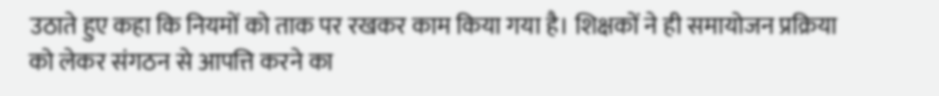उठाते हुए कहा कि नियमों को ताक पर रखकर काम किया गया है। शिक्षकों ने ही समायोजन प्रक्रिया को लेकर संगठन से आपत्ति करने का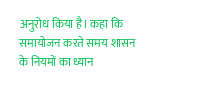अनुरोध किया है। कहा कि समायोजन करते समय शासन के नियमों का ध्यान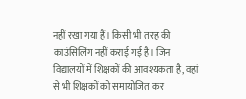नहीं रखा गया हैं। किसी भी तरह की काउंसिलिंग नहीं कराई गई है। जिन विद्यालयों में शिक्षकों की आवश्यकता है, वहां से भी शिक्षकों को समायोजित कर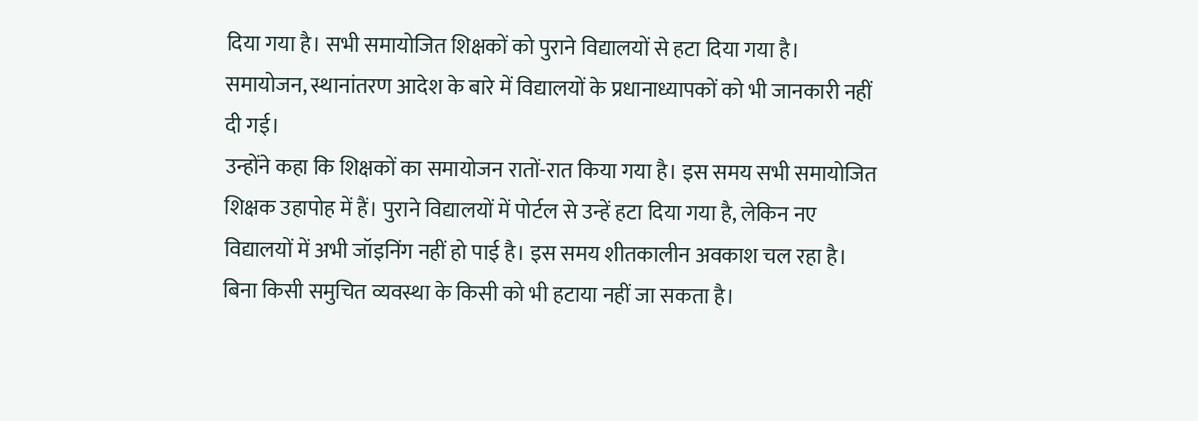दिया गया है। सभी समायोजित शिक्षकों को पुराने विद्यालयों से हटा दिया गया है। समायोजन, स्थानांतरण आदेश के बारे में विद्यालयों के प्रधानाध्यापकों को भी जानकारी नहीं दी गई।
उन्होंने कहा कि शिक्षकों का समायोजन रातों-रात किया गया है। इस समय सभी समायोजित शिक्षक उहापोह में हैं। पुराने विद्यालयों में पोर्टल से उन्हें हटा दिया गया है, लेकिन नए विद्यालयों में अभी जॉइनिंग नहीं हो पाई है। इस समय शीतकालीन अवकाश चल रहा है। बिना किसी समुचित व्यवस्था के किसी को भी हटाया नहीं जा सकता है।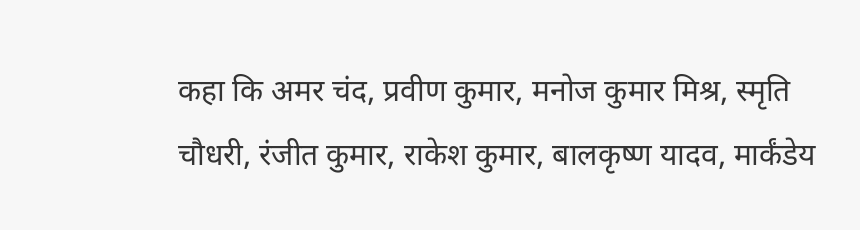कहा कि अमर चंद, प्रवीण कुमार, मनोज कुमार मिश्र, स्मृति चौधरी, रंजीत कुमार, राकेश कुमार, बालकृष्ण यादव, मार्कंडेय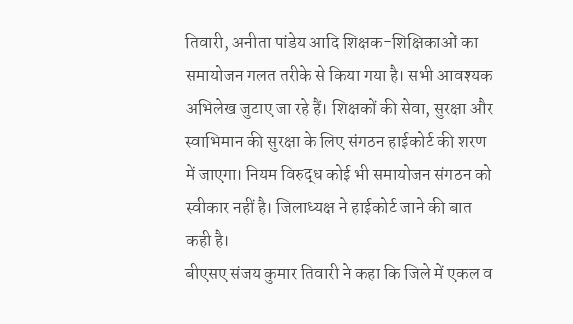तिवारी, अनीता पांडेय आदि शिक्षक-शिक्षिकाओं का समायोजन गलत तरीके से किया गया है। सभी आवश्यक अभिलेख जुटाए जा रहे हैं। शिक्षकों की सेवा, सुरक्षा और स्वाभिमान की सुरक्षा के लिए संगठन हाईकोर्ट की शरण में जाएगा। नियम विरुद्ध कोई भी समायोजन संगठन को स्वीकार नहीं है। जिलाध्यक्ष ने हाईकोर्ट जाने की बात कही है।
बीएसए संजय कुमार तिवारी ने कहा कि जिले में एकल व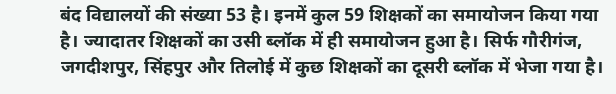बंद विद्यालयों की संख्या 53 है। इनमें कुल 59 शिक्षकों का समायोजन किया गया है। ज्यादातर शिक्षकों का उसी ब्लॉक में ही समायोजन हुआ है। सिर्फ गौरीगंज, जगदीशपुर, सिंहपुर और तिलोई में कुछ शिक्षकों का दूसरी ब्लॉक में भेजा गया है।